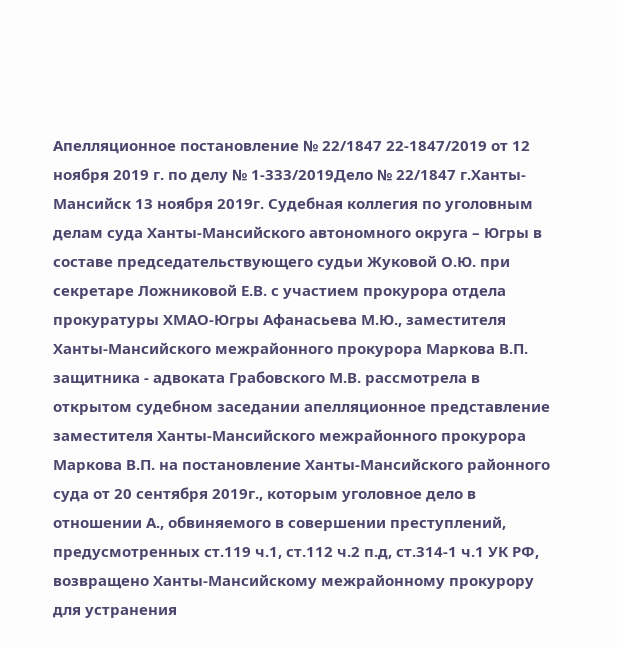Апелляционное постановление № 22/1847 22-1847/2019 от 12 ноября 2019 г. по делу № 1-333/2019Дело № 22/1847 г.Ханты-Мансийск 13 ноября 2019г. Судебная коллегия по уголовным делам суда Ханты-Мансийского автономного округа – Югры в составе председательствующего судьи Жуковой О.Ю. при секретаре Ложниковой Е.В. с участием прокурора отдела прокуратуры ХМАО-Югры Афанасьева М.Ю., заместителя Ханты-Мансийского межрайонного прокурора Маркова В.П. защитника - адвоката Грабовского М.В. рассмотрела в открытом судебном заседании апелляционное представление заместителя Ханты-Мансийского межрайонного прокурора Маркова В.П. на постановление Ханты-Мансийского районного суда от 20 сентября 2019г., которым уголовное дело в отношении А., обвиняемого в совершении преступлений, предусмотренных ст.119 ч.1, ст.112 ч.2 п.д, ст.314-1 ч.1 УК РФ, возвращено Ханты-Мансийскому межрайонному прокурору для устранения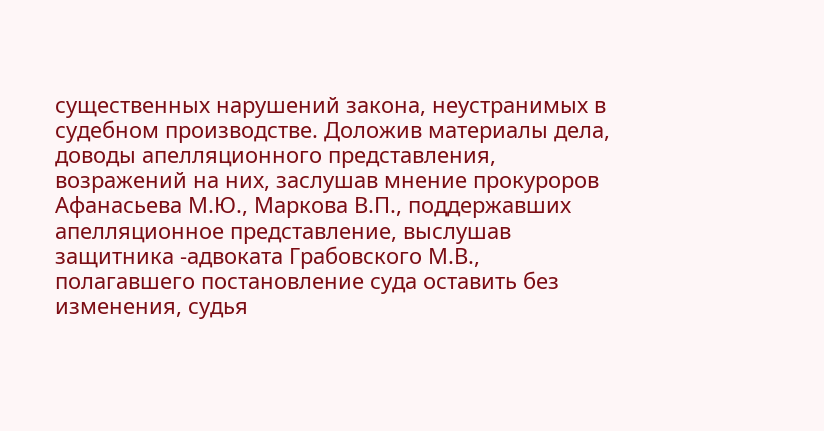существенных нарушений закона, неустранимых в судебном производстве. Доложив материалы дела, доводы апелляционного представления, возражений на них, заслушав мнение прокуроров Афанасьева М.Ю., Маркова В.П., поддержавших апелляционное представление, выслушав защитника -адвоката Грабовского М.В., полагавшего постановление суда оставить без изменения, судья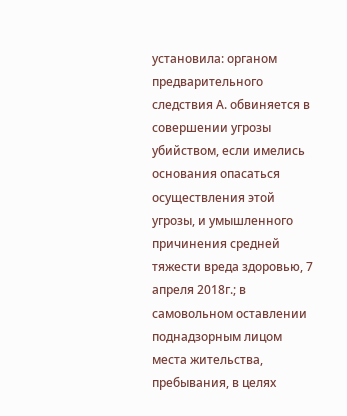установила: органом предварительного следствия А. обвиняется в совершении угрозы убийством, если имелись основания опасаться осуществления этой угрозы, и умышленного причинения средней тяжести вреда здоровью, 7 апреля 2018г.; в самовольном оставлении поднадзорным лицом места жительства, пребывания, в целях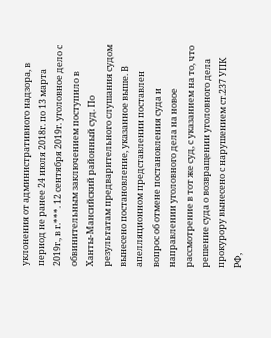уклонения от административного надзора, в период не ранее 24 июля 2018г. по 13 марта 2019г., в г.***. 12 сентября 2019г. уголовное дело с обвинительным заключением поступило в Ханты-Мансийский районный суд. По результатам предварительного слушания судом вынесено постановление, указанное выше. В апелляционном представлении поставлен вопрос об отмене постановления суда и направлении уголовного дела на новое рассмотрение в тот же суд, с указанием на то, что решение суда о возвращении уголовного дела прокурору вынесено с нарушением ст.237 УПК РФ,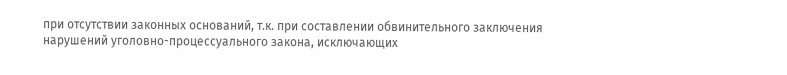при отсутствии законных оснований, т.к. при составлении обвинительного заключения нарушений уголовно-процессуального закона, исключающих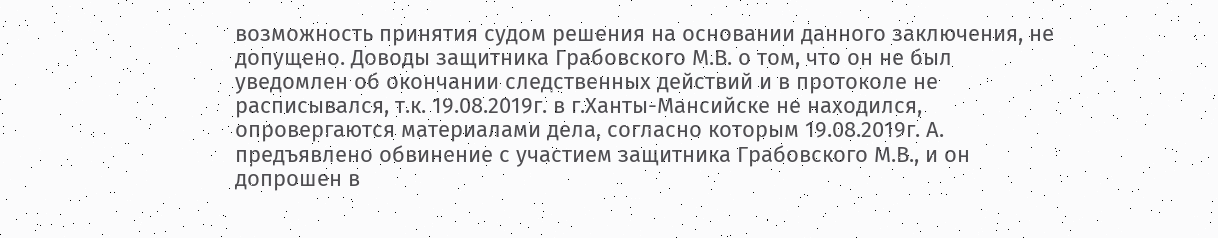возможность принятия судом решения на основании данного заключения, не допущено. Доводы защитника Грабовского М.В. о том, что он не был уведомлен об окончании следственных действий и в протоколе не расписывался, т.к. 19.08.2019г. в г.Ханты-Мансийске не находился, опровергаются материалами дела, согласно которым 19.08.2019г. А. предъявлено обвинение с участием защитника Грабовского М.В., и он допрошен в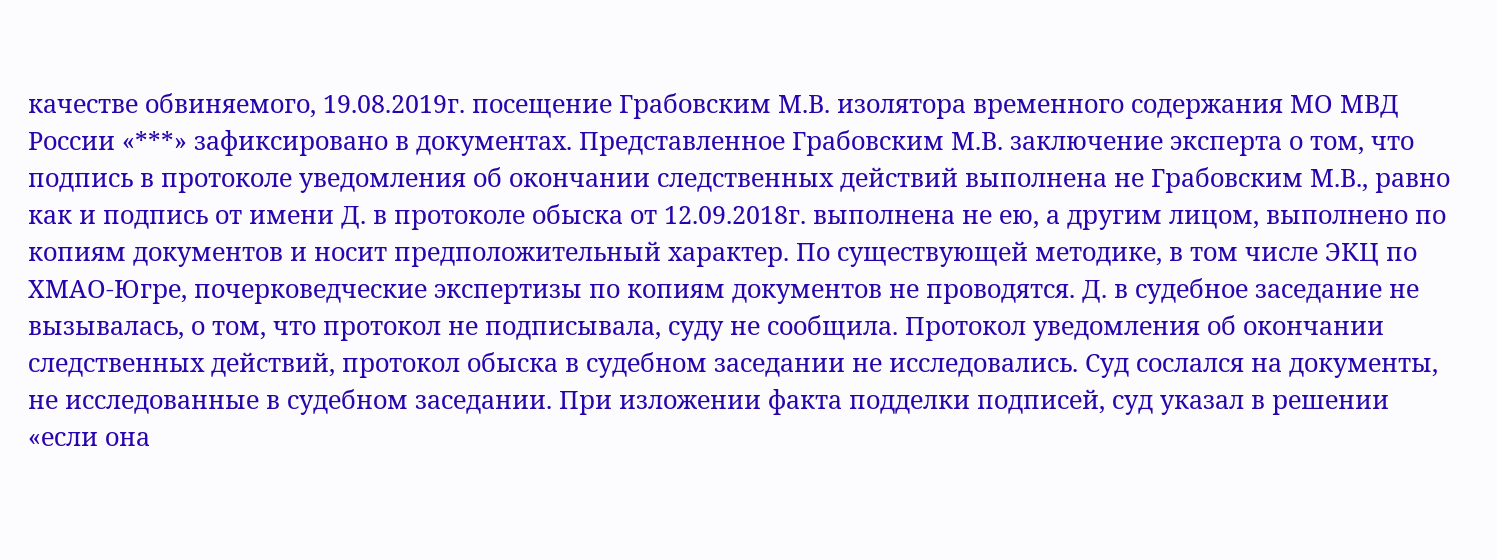качестве обвиняемого, 19.08.2019г. посещение Грабовским М.В. изолятора временного содержания МО МВД России «***» зафиксировано в документах. Представленное Грабовским М.В. заключение эксперта о том, что подпись в протоколе уведомления об окончании следственных действий выполнена не Грабовским М.В., равно как и подпись от имени Д. в протоколе обыска от 12.09.2018г. выполнена не ею, а другим лицом, выполнено по копиям документов и носит предположительный характер. По существующей методике, в том числе ЭКЦ по ХМАО-Югре, почерковедческие экспертизы по копиям документов не проводятся. Д. в судебное заседание не вызывалась, о том, что протокол не подписывала, суду не сообщила. Протокол уведомления об окончании следственных действий, протокол обыска в судебном заседании не исследовались. Суд сослался на документы, не исследованные в судебном заседании. При изложении факта подделки подписей, суд указал в решении «если она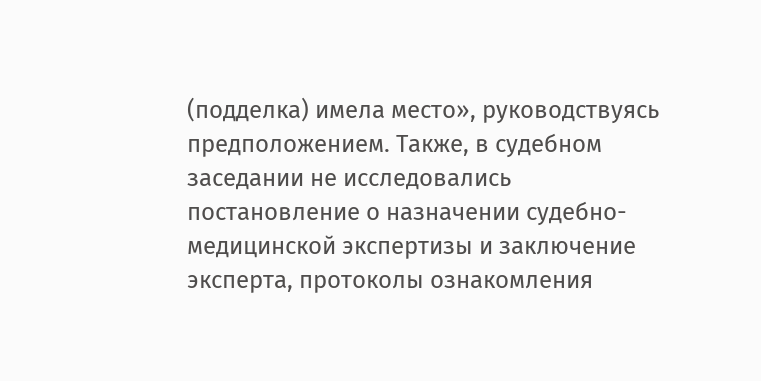(подделка) имела место», руководствуясь предположением. Также, в судебном заседании не исследовались постановление о назначении судебно-медицинской экспертизы и заключение эксперта, протоколы ознакомления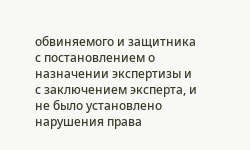обвиняемого и защитника с постановлением о назначении экспертизы и с заключением эксперта, и не было установлено нарушения права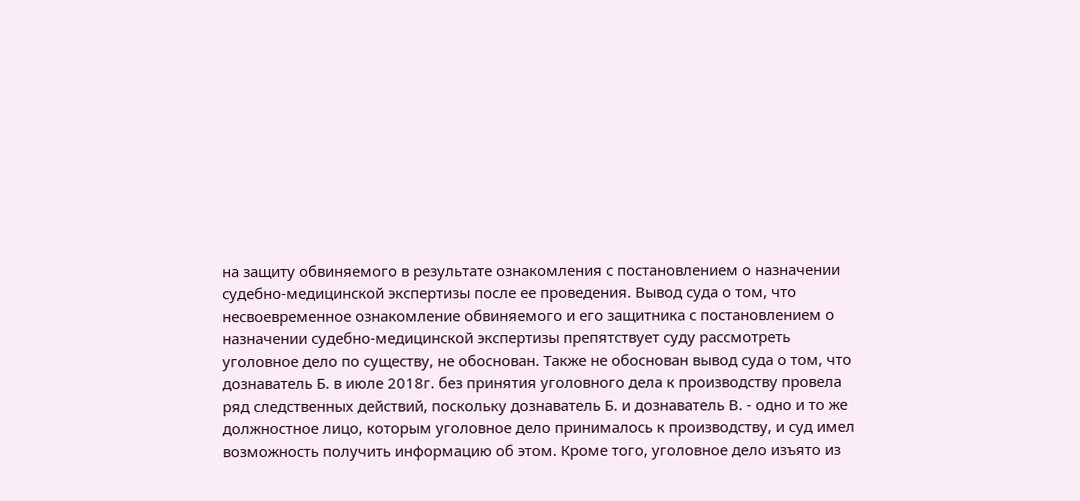на защиту обвиняемого в результате ознакомления с постановлением о назначении судебно-медицинской экспертизы после ее проведения. Вывод суда о том, что несвоевременное ознакомление обвиняемого и его защитника с постановлением о назначении судебно-медицинской экспертизы препятствует суду рассмотреть уголовное дело по существу, не обоснован. Также не обоснован вывод суда о том, что дознаватель Б. в июле 2018г. без принятия уголовного дела к производству провела ряд следственных действий, поскольку дознаватель Б. и дознаватель В. - одно и то же должностное лицо, которым уголовное дело принималось к производству, и суд имел возможность получить информацию об этом. Кроме того, уголовное дело изъято из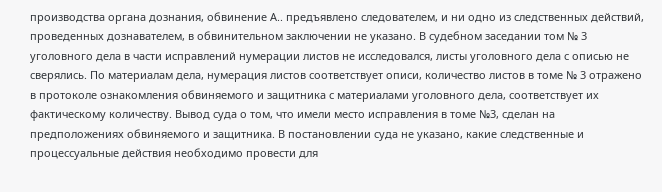производства органа дознания, обвинение А.. предъявлено следователем, и ни одно из следственных действий, проведенных дознавателем, в обвинительном заключении не указано. В судебном заседании том № 3 уголовного дела в части исправлений нумерации листов не исследовался, листы уголовного дела с описью не сверялись. По материалам дела, нумерация листов соответствует описи, количество листов в томе № 3 отражено в протоколе ознакомления обвиняемого и защитника с материалами уголовного дела, соответствует их фактическому количеству. Вывод суда о том, что имели место исправления в томе №3, сделан на предположениях обвиняемого и защитника. В постановлении суда не указано, какие следственные и процессуальные действия необходимо провести для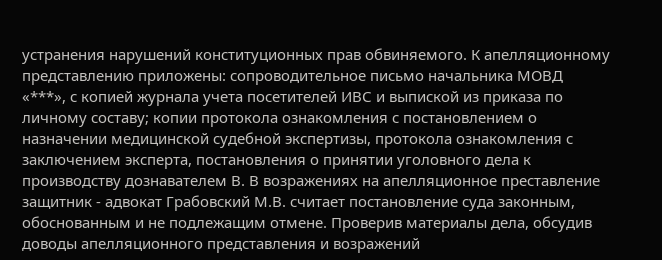устранения нарушений конституционных прав обвиняемого. К апелляционному представлению приложены: сопроводительное письмо начальника МОВД «***», с копией журнала учета посетителей ИВС и выпиской из приказа по личному составу; копии протокола ознакомления с постановлением о назначении медицинской судебной экспертизы, протокола ознакомления с заключением эксперта, постановления о принятии уголовного дела к производству дознавателем В. В возражениях на апелляционное преставление защитник - адвокат Грабовский М.В. считает постановление суда законным, обоснованным и не подлежащим отмене. Проверив материалы дела, обсудив доводы апелляционного представления и возражений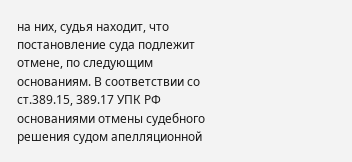на них, судья находит, что постановление суда подлежит отмене, по следующим основаниям. В соответствии со ст.389.15, 389.17 УПК РФ основаниями отмены судебного решения судом апелляционной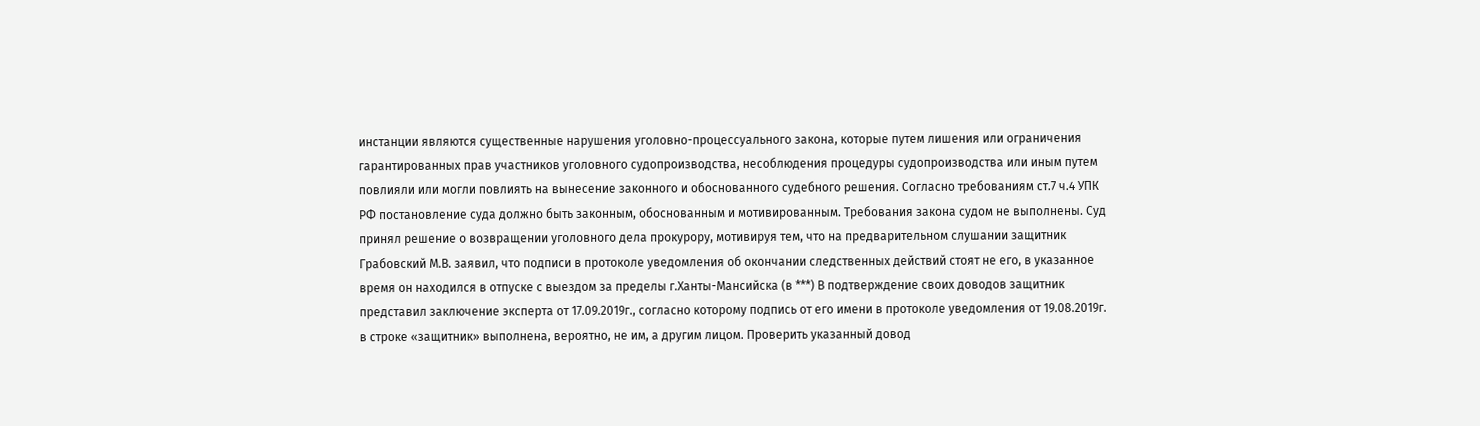инстанции являются существенные нарушения уголовно-процессуального закона, которые путем лишения или ограничения гарантированных прав участников уголовного судопроизводства, несоблюдения процедуры судопроизводства или иным путем повлияли или могли повлиять на вынесение законного и обоснованного судебного решения. Согласно требованиям ст.7 ч.4 УПК РФ постановление суда должно быть законным, обоснованным и мотивированным. Требования закона судом не выполнены. Суд принял решение о возвращении уголовного дела прокурору, мотивируя тем, что на предварительном слушании защитник Грабовский М.В. заявил, что подписи в протоколе уведомления об окончании следственных действий стоят не его, в указанное время он находился в отпуске с выездом за пределы г.Ханты-Мансийска (в ***) В подтверждение своих доводов защитник представил заключение эксперта от 17.09.2019г., согласно которому подпись от его имени в протоколе уведомления от 19.08.2019г. в строке «защитник» выполнена, вероятно, не им, а другим лицом. Проверить указанный довод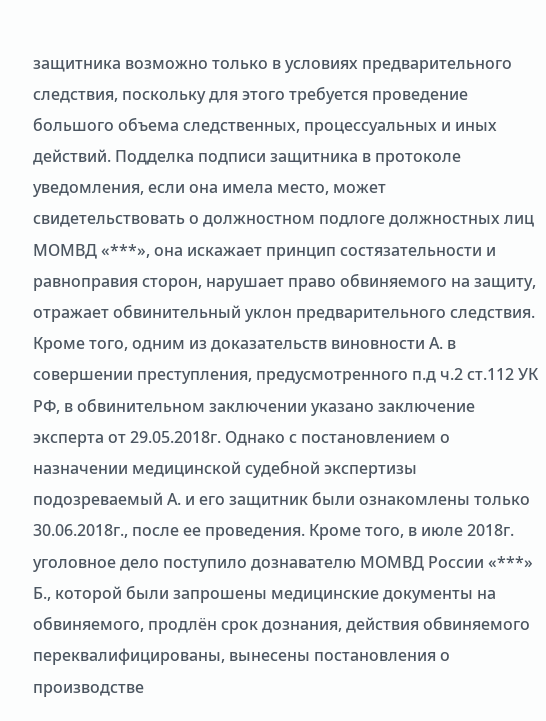защитника возможно только в условиях предварительного следствия, поскольку для этого требуется проведение большого объема следственных, процессуальных и иных действий. Подделка подписи защитника в протоколе уведомления, если она имела место, может свидетельствовать о должностном подлоге должностных лиц МОМВД «***», она искажает принцип состязательности и равноправия сторон, нарушает право обвиняемого на защиту, отражает обвинительный уклон предварительного следствия. Кроме того, одним из доказательств виновности А. в совершении преступления, предусмотренного п.д ч.2 ст.112 УК РФ, в обвинительном заключении указано заключение эксперта от 29.05.2018г. Однако с постановлением о назначении медицинской судебной экспертизы подозреваемый А. и его защитник были ознакомлены только 30.06.2018г., после ее проведения. Кроме того, в июле 2018г. уголовное дело поступило дознавателю МОМВД России «***» Б., которой были запрошены медицинские документы на обвиняемого, продлён срок дознания, действия обвиняемого переквалифицированы, вынесены постановления о производстве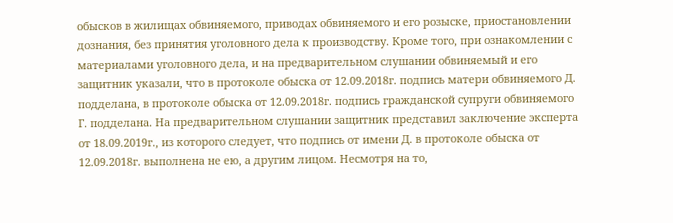обысков в жилищах обвиняемого, приводах обвиняемого и его розыске, приостановлении дознания, без принятия уголовного дела к производству. Кроме того, при ознакомлении с материалами уголовного дела, и на предварительном слушании обвиняемый и его защитник указали, что в протоколе обыска от 12.09.2018г. подпись матери обвиняемого Д. подделана, в протоколе обыска от 12.09.2018г. подпись гражданской супруги обвиняемого Г. подделана. На предварительном слушании защитник представил заключение эксперта от 18.09.2019г., из которого следует, что подпись от имени Д. в протоколе обыска от 12.09.2018г. выполнена не ею, а другим лицом. Несмотря на то,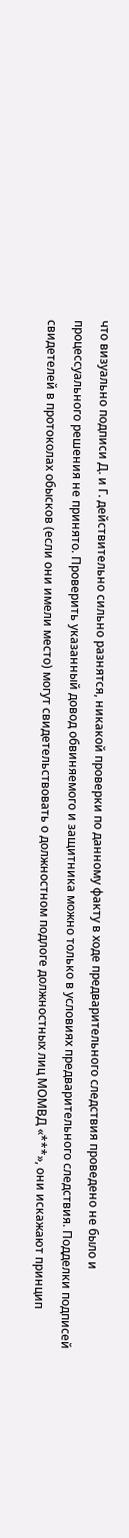что визуально подписи Д. и Г. действительно сильно разнятся, никакой проверки по данному факту в ходе предварительного следствия проведено не было и процессуального решения не принято. Проверить указанный довод обвиняемого и защитника можно только в условиях предварительного следствия. Подделки подписей свидетелей в протоколах обысков (если они имели место) могут свидетельствовать о должностном подлоге должностных лиц МОМВД «***», они искажают принцип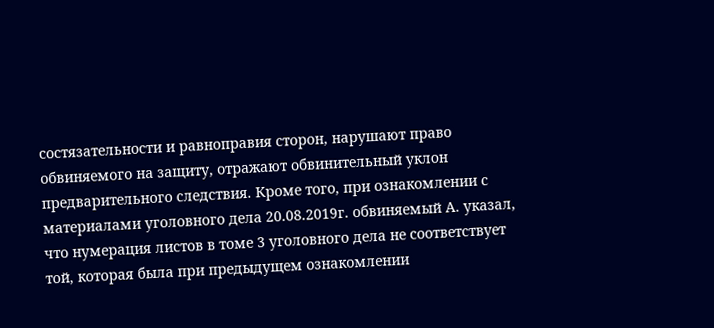состязательности и равноправия сторон, нарушают право обвиняемого на защиту, отражают обвинительный уклон предварительного следствия. Кроме того, при ознакомлении с материалами уголовного дела 20.08.2019г. обвиняемый А. указал, что нумерация листов в томе 3 уголовного дела не соответствует той, которая была при предыдущем ознакомлении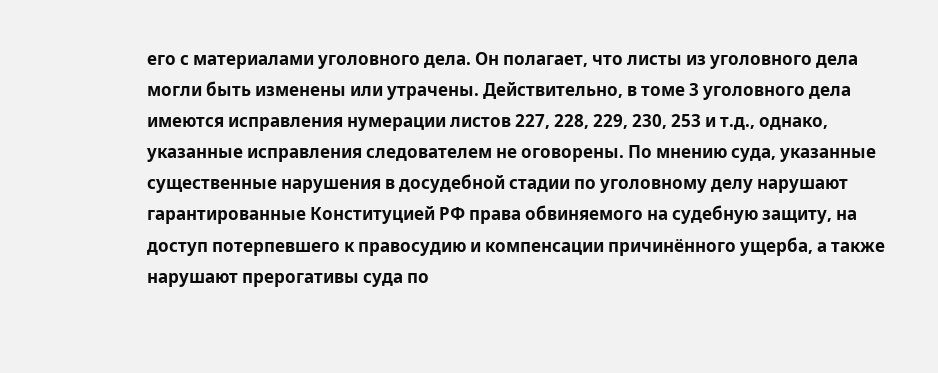его с материалами уголовного дела. Он полагает, что листы из уголовного дела могли быть изменены или утрачены. Действительно, в томе 3 уголовного дела имеются исправления нумерации листов 227, 228, 229, 230, 253 и т.д., однако, указанные исправления следователем не оговорены. По мнению суда, указанные существенные нарушения в досудебной стадии по уголовному делу нарушают гарантированные Конституцией РФ права обвиняемого на судебную защиту, на доступ потерпевшего к правосудию и компенсации причинённого ущерба, а также нарушают прерогативы суда по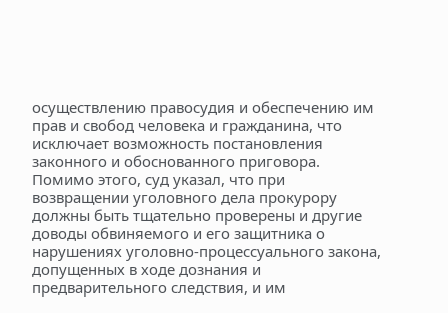осуществлению правосудия и обеспечению им прав и свобод человека и гражданина, что исключает возможность постановления законного и обоснованного приговора. Помимо этого, суд указал, что при возвращении уголовного дела прокурору должны быть тщательно проверены и другие доводы обвиняемого и его защитника о нарушениях уголовно-процессуального закона, допущенных в ходе дознания и предварительного следствия, и им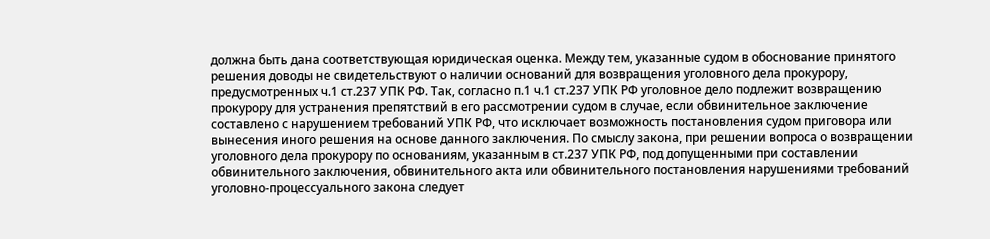должна быть дана соответствующая юридическая оценка. Между тем, указанные судом в обоснование принятого решения доводы не свидетельствуют о наличии оснований для возвращения уголовного дела прокурору, предусмотренных ч.1 ст.237 УПК РФ. Так, согласно п.1 ч.1 ст.237 УПК РФ уголовное дело подлежит возвращению прокурору для устранения препятствий в его рассмотрении судом в случае, если обвинительное заключение составлено с нарушением требований УПК РФ, что исключает возможность постановления судом приговора или вынесения иного решения на основе данного заключения. По смыслу закона, при решении вопроса о возвращении уголовного дела прокурору по основаниям, указанным в ст.237 УПК РФ, под допущенными при составлении обвинительного заключения, обвинительного акта или обвинительного постановления нарушениями требований уголовно-процессуального закона следует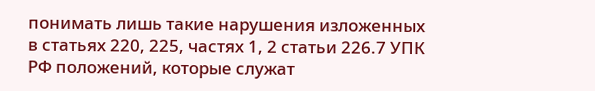понимать лишь такие нарушения изложенных в статьях 220, 225, частях 1, 2 статьи 226.7 УПК РФ положений, которые служат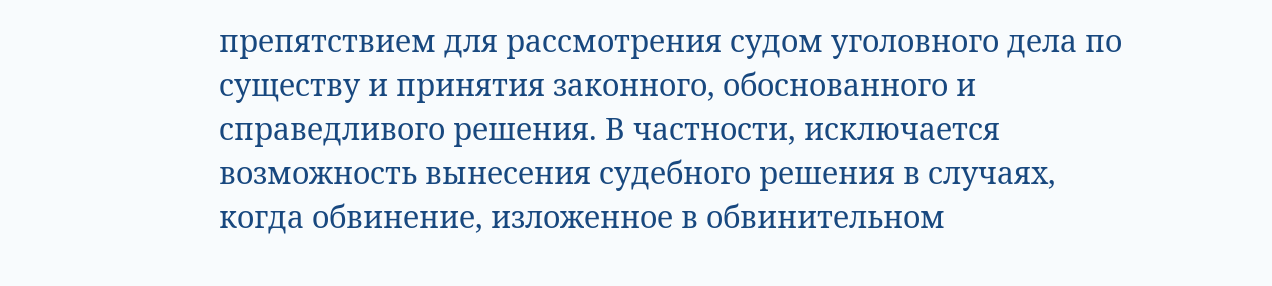препятствием для рассмотрения судом уголовного дела по существу и принятия законного, обоснованного и справедливого решения. В частности, исключается возможность вынесения судебного решения в случаях, когда обвинение, изложенное в обвинительном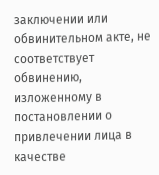заключении или обвинительном акте, не соответствует обвинению, изложенному в постановлении о привлечении лица в качестве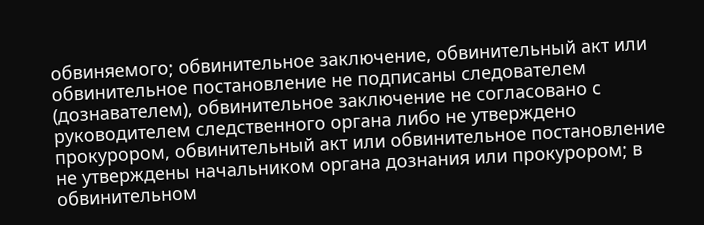обвиняемого; обвинительное заключение, обвинительный акт или обвинительное постановление не подписаны следователем (дознавателем), обвинительное заключение не согласовано с руководителем следственного органа либо не утверждено прокурором, обвинительный акт или обвинительное постановление не утверждены начальником органа дознания или прокурором; в обвинительном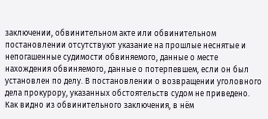заключении, обвинительном акте или обвинительном постановлении отсутствуют указание на прошлые неснятые и непогашенные судимости обвиняемого, данные о месте нахождения обвиняемого, данные о потерпевшем, если он был установлен по делу. В постановлении о возвращении уголовного дела прокурору, указанных обстоятельств судом не приведено. Как видно из обвинительного заключения, в нём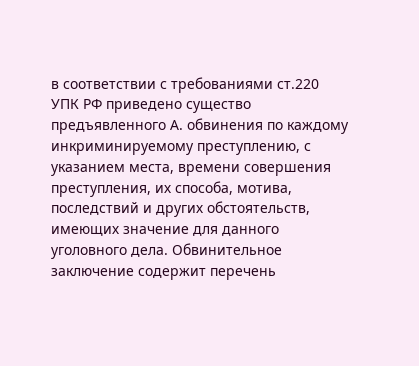в соответствии с требованиями ст.220 УПК РФ приведено существо предъявленного А. обвинения по каждому инкриминируемому преступлению, с указанием места, времени совершения преступления, их способа, мотива, последствий и других обстоятельств, имеющих значение для данного уголовного дела. Обвинительное заключение содержит перечень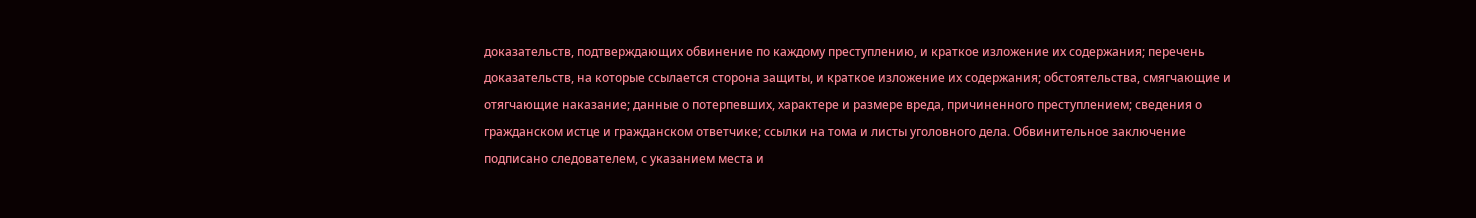доказательств, подтверждающих обвинение по каждому преступлению, и краткое изложение их содержания; перечень доказательств, на которые ссылается сторона защиты, и краткое изложение их содержания; обстоятельства, смягчающие и отягчающие наказание; данные о потерпевших, характере и размере вреда, причиненного преступлением; сведения о гражданском истце и гражданском ответчике; ссылки на тома и листы уголовного дела. Обвинительное заключение подписано следователем, с указанием места и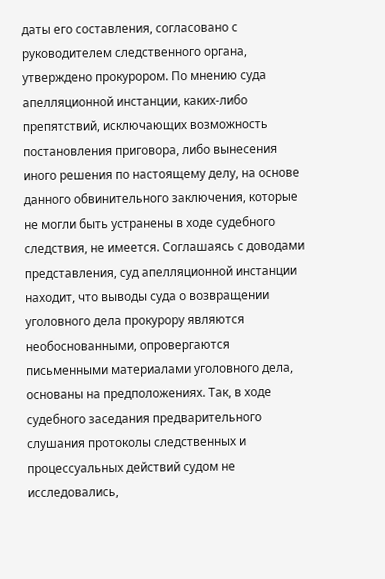даты его составления, согласовано с руководителем следственного органа, утверждено прокурором. По мнению суда апелляционной инстанции, каких-либо препятствий, исключающих возможность постановления приговора, либо вынесения иного решения по настоящему делу, на основе данного обвинительного заключения, которые не могли быть устранены в ходе судебного следствия, не имеется. Соглашаясь с доводами представления, суд апелляционной инстанции находит, что выводы суда о возвращении уголовного дела прокурору являются необоснованными, опровергаются письменными материалами уголовного дела, основаны на предположениях. Так, в ходе судебного заседания предварительного слушания протоколы следственных и процессуальных действий судом не исследовались,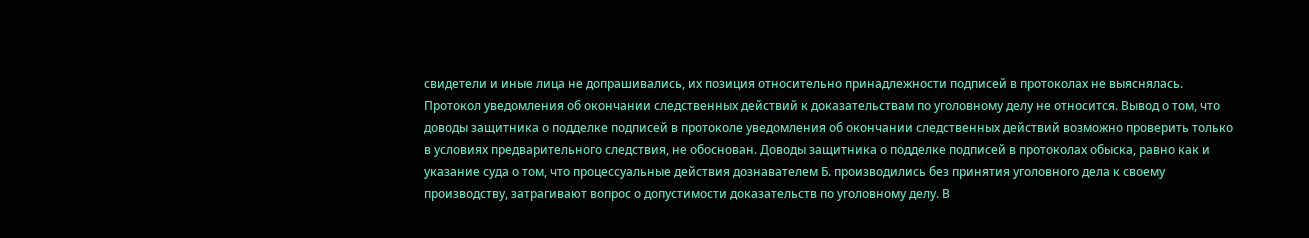свидетели и иные лица не допрашивались, их позиция относительно принадлежности подписей в протоколах не выяснялась. Протокол уведомления об окончании следственных действий к доказательствам по уголовному делу не относится. Вывод о том, что доводы защитника о подделке подписей в протоколе уведомления об окончании следственных действий возможно проверить только в условиях предварительного следствия, не обоснован. Доводы защитника о подделке подписей в протоколах обыска, равно как и указание суда о том, что процессуальные действия дознавателем Б. производились без принятия уголовного дела к своему производству, затрагивают вопрос о допустимости доказательств по уголовному делу. В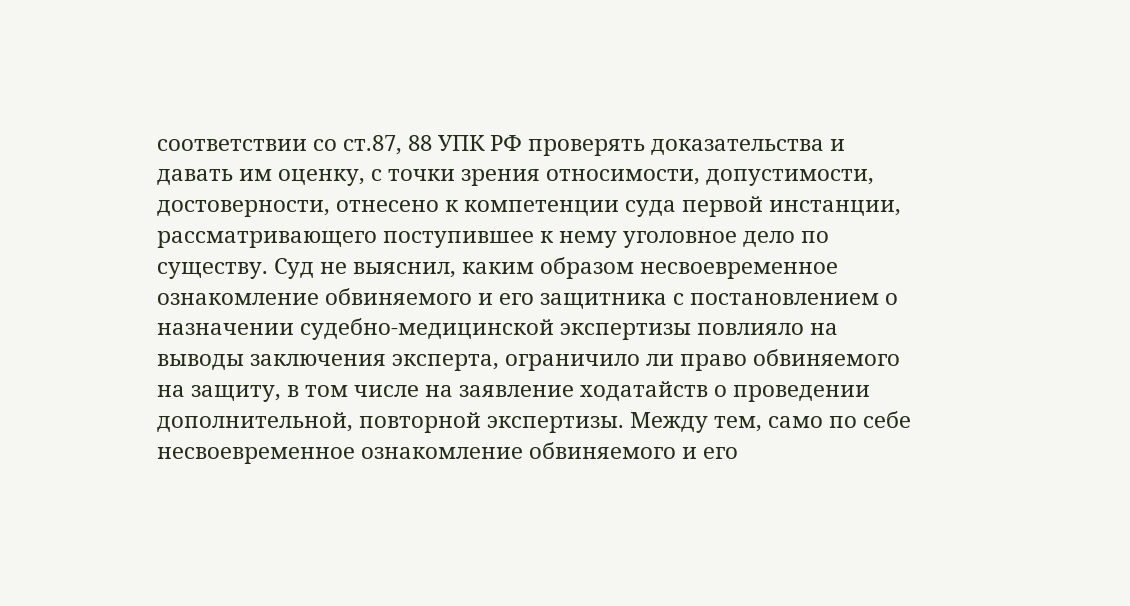соответствии со ст.87, 88 УПК РФ проверять доказательства и давать им оценку, с точки зрения относимости, допустимости, достоверности, отнесено к компетенции суда первой инстанции, рассматривающего поступившее к нему уголовное дело по существу. Суд не выяснил, каким образом несвоевременное ознакомление обвиняемого и его защитника с постановлением о назначении судебно-медицинской экспертизы повлияло на выводы заключения эксперта, ограничило ли право обвиняемого на защиту, в том числе на заявление ходатайств о проведении дополнительной, повторной экспертизы. Между тем, само по себе несвоевременное ознакомление обвиняемого и его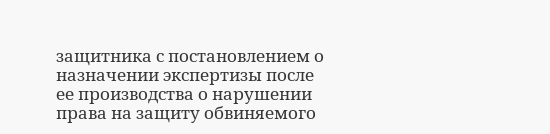защитника с постановлением о назначении экспертизы после ее производства о нарушении права на защиту обвиняемого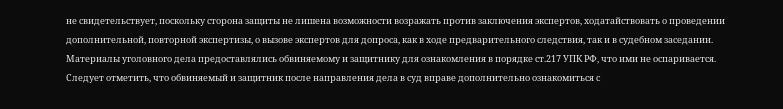не свидетельствует, поскольку сторона защиты не лишена возможности возражать против заключения экспертов, ходатайствовать о проведении дополнительной, повторной экспертизы, о вызове экспертов для допроса, как в ходе предварительного следствия, так и в судебном заседании. Материалы уголовного дела предоставлялись обвиняемому и защитнику для ознакомления в порядке ст.217 УПК РФ, что ими не оспаривается. Следует отметить, что обвиняемый и защитник после направления дела в суд вправе дополнительно ознакомиться с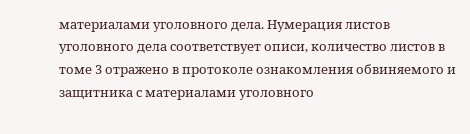материалами уголовного дела. Нумерация листов уголовного дела соответствует описи, количество листов в томе 3 отражено в протоколе ознакомления обвиняемого и защитника с материалами уголовного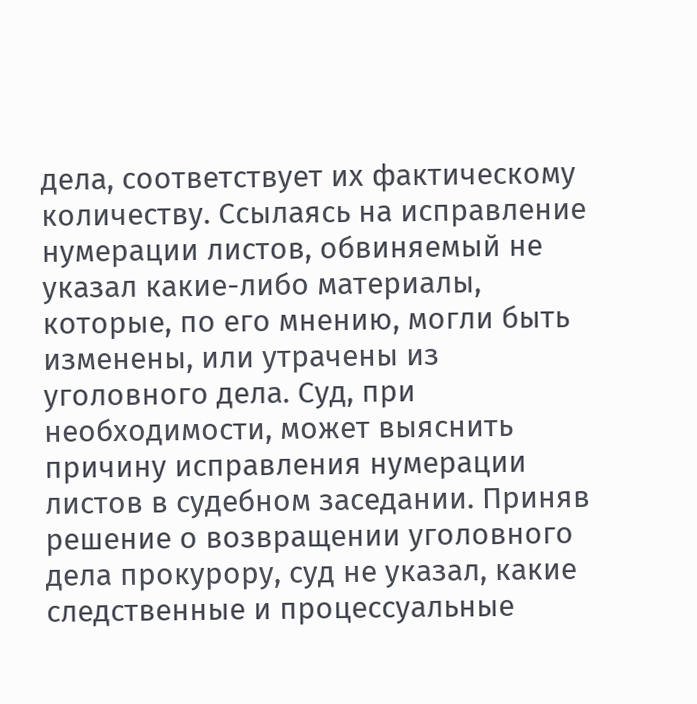дела, соответствует их фактическому количеству. Ссылаясь на исправление нумерации листов, обвиняемый не указал какие-либо материалы, которые, по его мнению, могли быть изменены, или утрачены из уголовного дела. Суд, при необходимости, может выяснить причину исправления нумерации листов в судебном заседании. Приняв решение о возвращении уголовного дела прокурору, суд не указал, какие следственные и процессуальные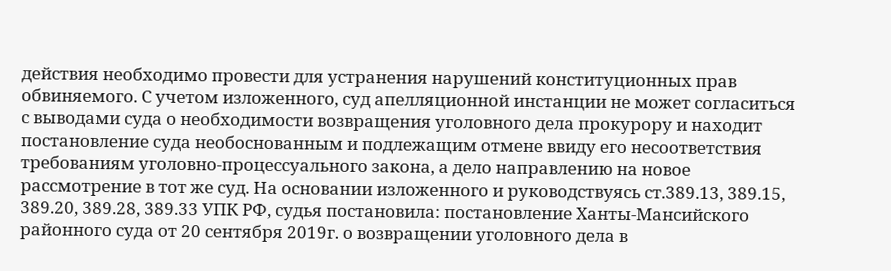действия необходимо провести для устранения нарушений конституционных прав обвиняемого. С учетом изложенного, суд апелляционной инстанции не может согласиться с выводами суда о необходимости возвращения уголовного дела прокурору и находит постановление суда необоснованным и подлежащим отмене ввиду его несоответствия требованиям уголовно-процессуального закона, а дело направлению на новое рассмотрение в тот же суд. На основании изложенного и руководствуясь ст.389.13, 389.15, 389.20, 389.28, 389.33 УПК РФ, судья постановила: постановление Ханты-Мансийского районного суда от 20 сентября 2019г. о возвращении уголовного дела в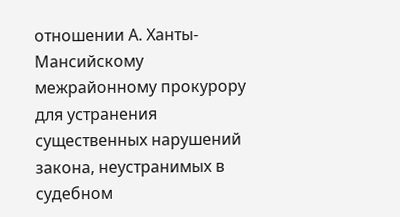отношении А. Ханты-Мансийскому межрайонному прокурору для устранения существенных нарушений закона, неустранимых в судебном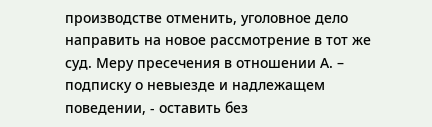производстве отменить, уголовное дело направить на новое рассмотрение в тот же суд. Меру пресечения в отношении А. – подписку о невыезде и надлежащем поведении, - оставить без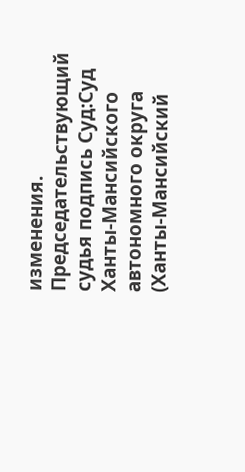изменения. Председательствующий судья подпись Суд:Суд Ханты-Мансийского автономного округа (Ханты-Мансийский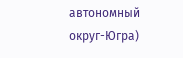автономный округ-Югра)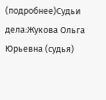(подробнее)Судьи дела:Жукова Ольга Юрьевна (судья)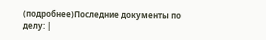(подробнее)Последние документы по делу: |